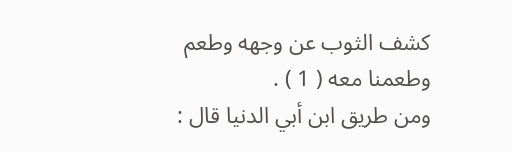كشف الثوب عن وجهه وطعم وطعمنا معه ( 1 ) .
ومن طريق ابن أبي الدنيا قال :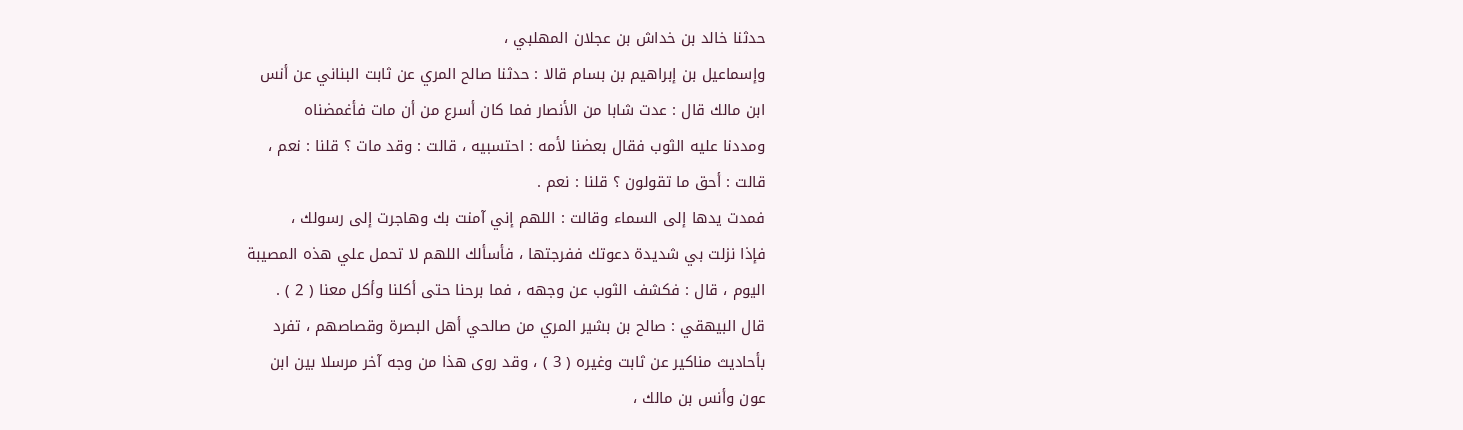حدثنا خالد بن خداش بن عجلان المهلبي ،
وإسماعيل بن إبراهيم بن بسام قالا : حدثنا صالح المري عن ثابت البناني عن أنس
ابن مالك قال : عدت شابا من الأنصار فما كان أسرع من أن مات فأغمضناه
ومددنا عليه الثوب فقال بعضنا لأمه : احتسبيه ، قالت : وقد مات ؟ قلنا : نعم ،
قالت : أحق ما تقولون ؟ قلنا : نعم .
فمدت يدها إلى السماء وقالت : اللهم إني آمنت بك وهاجرت إلى رسولك ،
فإذا نزلت بي شديدة دعوتك ففرجتها ، فأسألك اللهم لا تحمل علي هذه المصيبة
اليوم ، قال : فكشف الثوب عن وجهه ، فما برحنا حتى أكلنا وأكل معنا ( 2 ) .
قال البيهقي : صالح بن بشير المري من صالحي أهل البصرة وقصاصهم ، تفرد
بأحاديث مناكير عن ثابت وغيره ( 3 ) ، وقد روى هذا من وجه آخر مرسلا بين ابن
عون وأنس بن مالك ،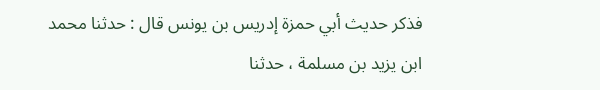فذكر حديث أبي حمزة إدريس بن يونس قال : حدثنا محمد
ابن يزيد بن مسلمة ، حدثنا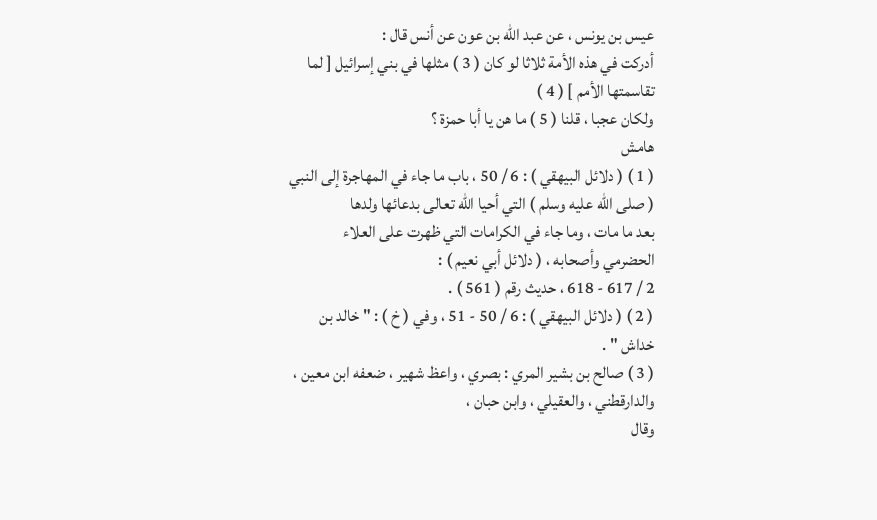عيس بن يونس ، عن عبد الله بن عون عن أنس قال :
أدركت في هذه الأمة ثلاثا لو كان ( 3 ) مثلها في بني إسرائيل [ لما تقاسمتها الأمم ] ( 4 )
ولكان عجبا ، قلنا ( 5 ) ما هن يا أبا حمزة ؟
هامش
( 1 ) ( دلائل البيهقي ) : 6 / 50 ، باب ما جاء في المهاجرة إلى النبي ( صلى الله عليه وسلم ) التي أحيا الله تعالى بدعائها ولدها
بعد ما مات ، وما جاء في الكرامات التي ظهرت على العلاء الحضرمي وأصحابه ، ( دلائل أبي نعيم ) :
2 / 617 - 618 ، حديث رقم ( 561 ) .
( 2 ) ( دلائل البيهقي ) : 6 / 50 - 51 ، وفي ( خ ) : " خالد بن خداش " .
( 3 ) صالح بن بشير المري : بصري ، واعظ شهير ، ضعفه ابن معين ، والدارقطني ، والعقيلي ، وابن حبان ،
وقال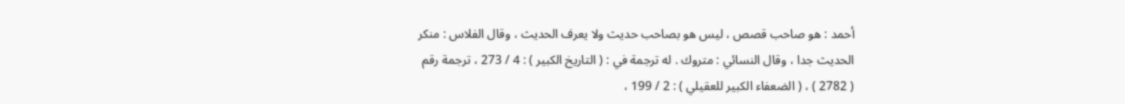أحمد : هو صاحب قصص ، ليس هو بصاحب حديث ولا يعرف الحديث ، وقال الفلاس : منكر
الحديث جدا ، وقال النسائي : متروك . له ترجمة في : ( التاريخ الكبير ) : 4 / 273 ، ترجمة رقم
( 2782 ) ، ( الضعفاء الكبير للعقيلي ) : 2 / 199 ،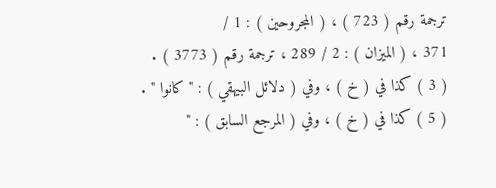ترجمة رقم ( 723 ) ، ( المجروحين ) : 1 /
371 ، ( الميزان ) : 2 / 289 ، ترجمة رقم ( 3773 ) .
( 3 ) كذا في ( خ ) ، وفي ( دلائل البيهقي ) : " كانوا " .
( 5 ) كذا في ( خ ) ، وفي ( المرجع السابق ) : "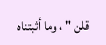قلن " ، وما أثبتناه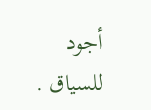أجود للسياق .